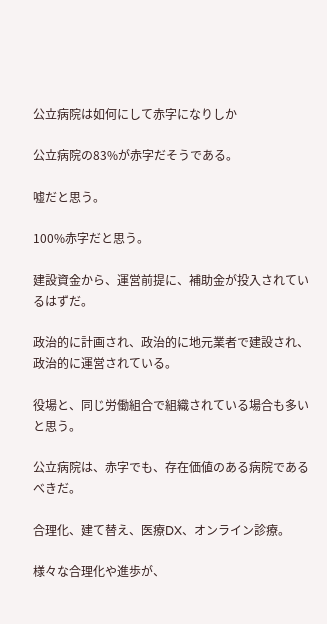公立病院は如何にして赤字になりしか

公立病院の83%が赤字だそうである。

嘘だと思う。

100%赤字だと思う。

建設資金から、運営前提に、補助金が投入されているはずだ。

政治的に計画され、政治的に地元業者で建設され、政治的に運営されている。

役場と、同じ労働組合で組織されている場合も多いと思う。

公立病院は、赤字でも、存在価値のある病院であるべきだ。

合理化、建て替え、医療DX、オンライン診療。

様々な合理化や進歩が、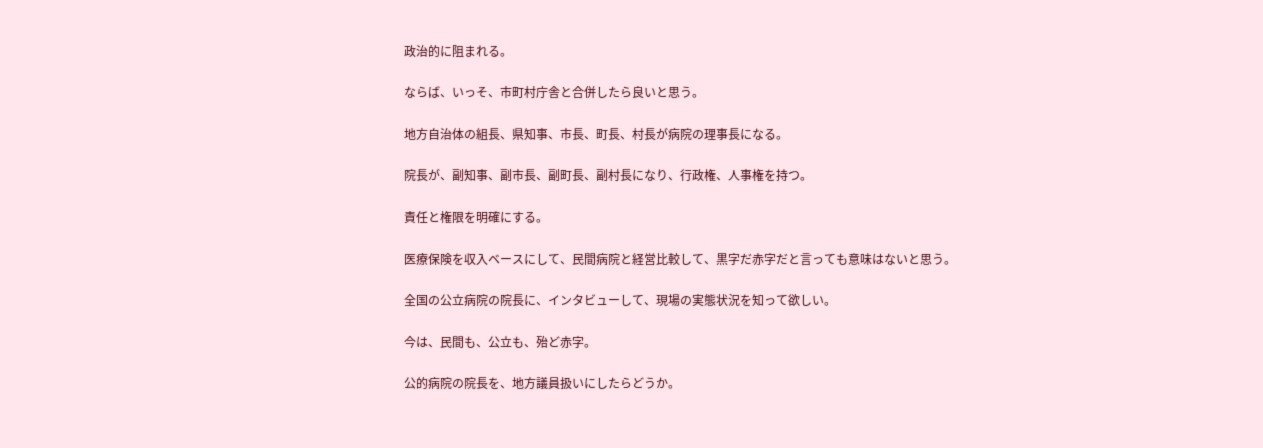政治的に阻まれる。

ならば、いっそ、市町村庁舎と合併したら良いと思う。

地方自治体の組長、県知事、市長、町長、村長が病院の理事長になる。

院長が、副知事、副市長、副町長、副村長になり、行政権、人事権を持つ。

責任と権限を明確にする。

医療保険を収入ベースにして、民間病院と経営比較して、黒字だ赤字だと言っても意味はないと思う。

全国の公立病院の院長に、インタビューして、現場の実態状況を知って欲しい。

今は、民間も、公立も、殆ど赤字。

公的病院の院長を、地方議員扱いにしたらどうか。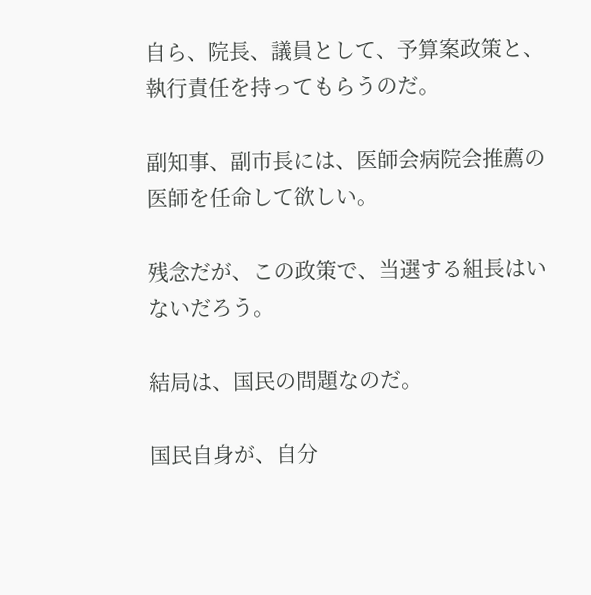自ら、院長、議員として、予算案政策と、執行責任を持ってもらうのだ。

副知事、副市長には、医師会病院会推薦の医師を任命して欲しい。

残念だが、この政策で、当選する組長はいないだろう。

結局は、国民の問題なのだ。

国民自身が、自分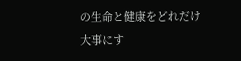の生命と健康をどれだけ大事にす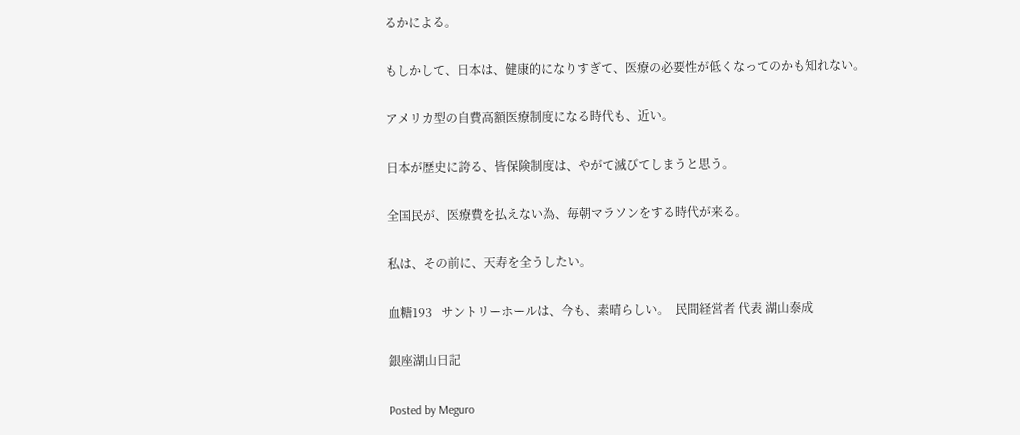るかによる。

もしかして、日本は、健康的になりすぎて、医療の必要性が低くなってのかも知れない。

アメリカ型の自費高額医療制度になる時代も、近い。

日本が歴史に誇る、皆保険制度は、やがて滅びてしまうと思う。

全国民が、医療費を払えない為、毎朝マラソンをする時代が来る。

私は、その前に、天寿を全うしたい。

血糖193   サントリーホールは、今も、素晴らしい。  民間経営者 代表 湖山泰成

銀座湖山日記

Posted by Meguro